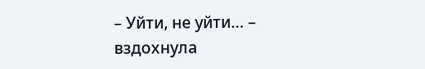– Уйти, не уйти… – вздохнула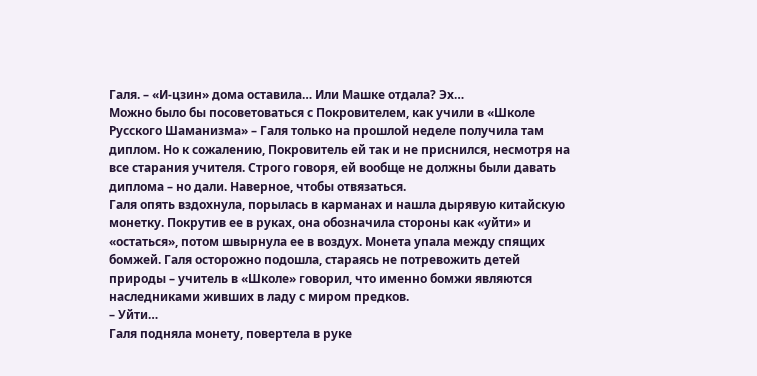Галя. – «И-цзин» дома оставила… Или Машке отдала? Эх…
Можно было бы посоветоваться с Покровителем, как учили в «Школе Русского Шаманизма» – Галя только на прошлой неделе получила там диплом. Но к сожалению, Покровитель ей так и не приснился, несмотря на все старания учителя. Строго говоря, ей вообще не должны были давать диплома – но дали. Наверное, чтобы отвязаться.
Галя опять вздохнула, порылась в карманах и нашла дырявую китайскую монетку. Покрутив ее в руках, она обозначила стороны как «уйти» и «остаться», потом швырнула ее в воздух. Монета упала между спящих бомжей. Галя осторожно подошла, стараясь не потревожить детей природы – учитель в «Школе» говорил, что именно бомжи являются наследниками живших в ладу с миром предков.
– Уйти…
Галя подняла монету, повертела в руке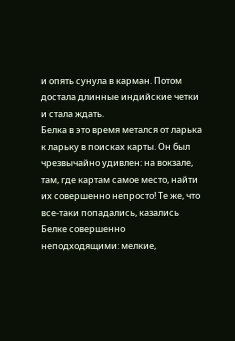и опять сунула в карман. Потом достала длинные индийские четки и стала ждать.
Белка в это время метался от ларька к ларьку в поисках карты. Он был чрезвычайно удивлен: на вокзале, там, где картам самое место, найти их совершенно непросто! Те же, что все-таки попадались, казались Белке совершенно неподходящими: мелкие,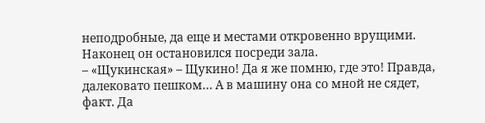неподробные, да еще и местами откровенно врущими. Наконец он остановился посреди зала.
– «Щукинская» – Щукино! Да я же помню, где это! Правда, далековато пешком… А в машину она со мной не сядет, факт. Да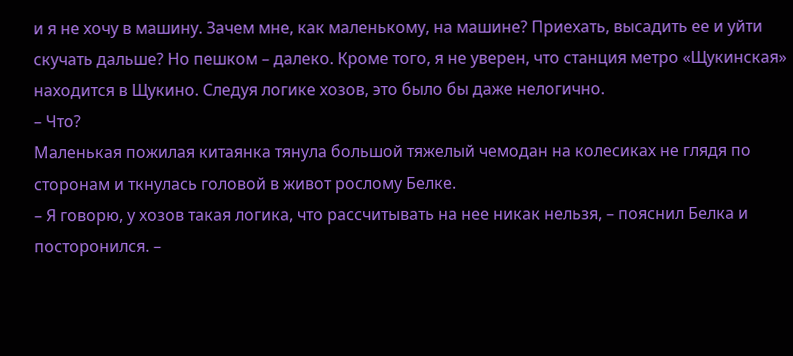и я не хочу в машину. Зачем мне, как маленькому, на машине? Приехать, высадить ее и уйти скучать дальше? Но пешком – далеко. Кроме того, я не уверен, что станция метро «Щукинская» находится в Щукино. Следуя логике хозов, это было бы даже нелогично.
– Что?
Маленькая пожилая китаянка тянула большой тяжелый чемодан на колесиках не глядя по сторонам и ткнулась головой в живот рослому Белке.
– Я говорю, у хозов такая логика, что рассчитывать на нее никак нельзя, – пояснил Белка и посторонился. –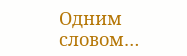Одним словом…